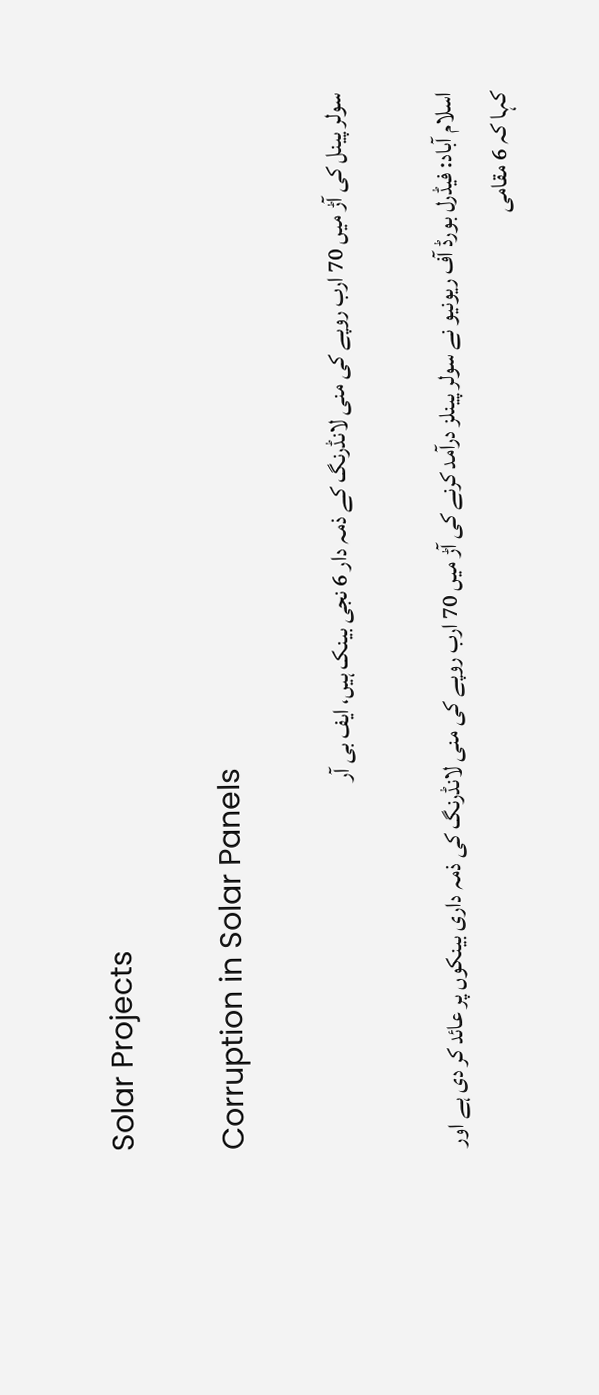Solar Projects

Corruption in Solar Panels

سولر پینل کی آڑ میں 70 ارب روپے کی منی لانڈرنگ کے ذمہ دار 6 نجی بینک ہیں، ایف بی آر

اسلام آباد: فیڈرل بورڈ آف ریونیو نے سولر پینلز درآمد کرنے کی آڑ میں 70 ارب روپے کی منی لانڈرنگ کی ذمہ داری بینکوں پر عائد کر دی ہے اور کہا کہ 6 مقامی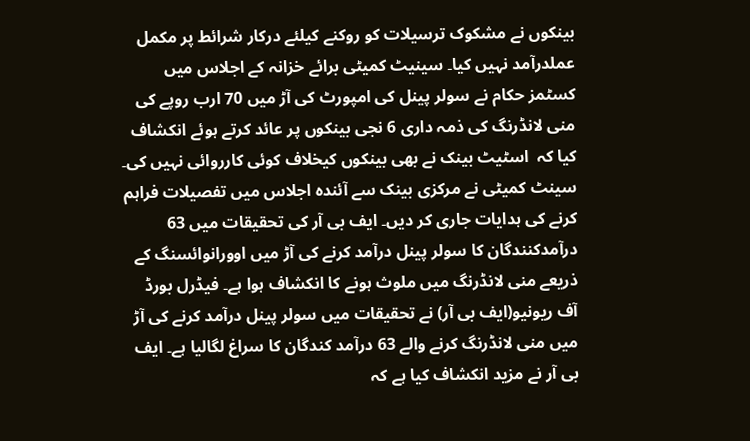بینکوں نے مشکوک ترسیلات کو روکنے کیلئے درکار شرائط پر مکمل عملدرآمد نہیں کیا۔ سینیٹ کمیٹی برائے خزانہ کے اجلاس میں کسٹمز حکام نے سولر پینل کی امپورٹ کی آڑ میں 70 ارب روپے کی منی لانڈرنگ کی ذمہ داری 6 نجی بینکوں پر عائد کرتے ہوئے انکشاف کیا کہ  اسٹیٹ بینک نے بھی بینکوں کیخلاف کوئی کارروائی نہیں کی۔ سینٹ کمیٹی نے مرکزی بینک سے آئندہ اجلاس میں تفصیلات فراہم کرنے کی ہدایات جاری کر دیں۔ ایف بی آر کی تحقیقات میں 63 درآمدکنندگان کا سولر پینل درآمد کرنے کی آڑ میں اوورانوائسنگ کے ذریعے منی لانڈرنگ میں ملوث ہونے کا انکشاف ہوا ہے۔ فیڈرل بورڈ آف ریونیو(ایف بی آر) نے تحقیقات میں سولر پینل درآمد کرنے کی آڑ میں منی لانڈرنگ کرنے والے 63 درآمد کندگان کا سراغ لگالیا ہے۔ ایف بی آر نے مزید انکشاف کیا ہے کہ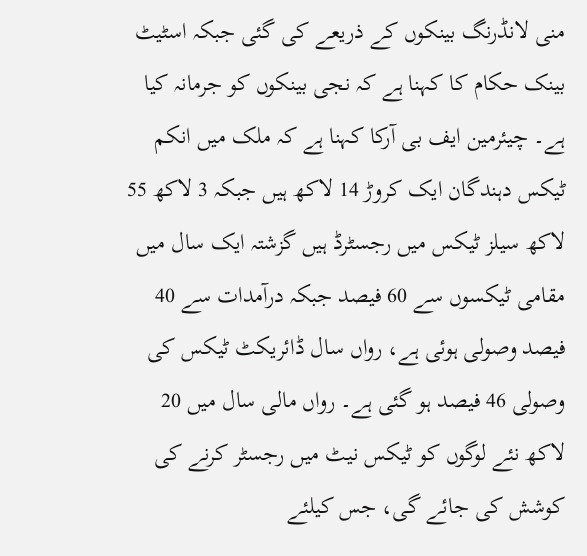منی لانڈرنگ بینکوں کے ذریعے کی گئی جبکہ اسٹیٹ بینک حکام کا کہنا ہے کہ نجی بینکوں کو جرمانہ کیا ہے۔ چیئرمین ایف بی آرکا کہنا ہے کہ ملک میں انکم ٹیکس دہندگان ایک کروڑ 14 لاکھ ہیں جبکہ 3 لاکھ 55 لاکھ سیلز ٹیکس میں رجسٹرڈ ہیں گزشتہ ایک سال میں مقامی ٹیکسوں سے 60 فیصد جبکہ درآمدات سے 40 فیصد وصولی ہوئی ہے، رواں سال ڈائریکٹ ٹیکس کی وصولی 46 فیصد ہو گئی ہے۔ رواں مالی سال میں 20 لاکھ نئے لوگوں کو ٹیکس نیٹ میں رجسٹر کرنے کی کوشش کی جائے گی، جس کیلئے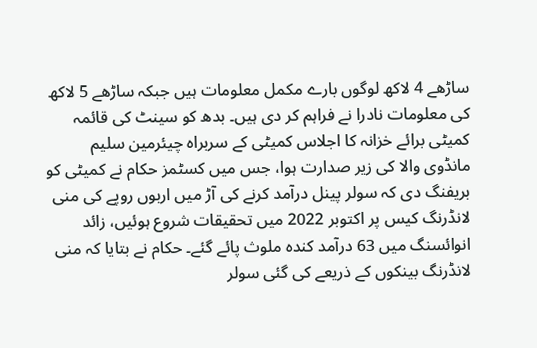ساڑھے 4 لاکھ لوگوں بارے مکمل معلومات ہیں جبکہ ساڑھے 5 لاکھ کی معلومات نادرا نے فراہم کر دی ہیں۔ بدھ کو سینٹ کی قائمہ کمیٹی برائے خزانہ کا اجلاس کمیٹی کے سربراہ چیئرمین سلیم مانڈوی والا کی زیر صدارت ہوا، جس میں کسٹمز حکام نے کمیٹی کو بریفنگ دی کہ سولر پینل درآمد کرنے کی آڑ میں اربوں روپے کی منی لانڈرنگ کیس پر اکتوبر 2022 میں تحقیقات شروع ہوئیں، زائد انوائسنگ میں 63 درآمد کندہ ملوث پائے گئے۔ حکام نے بتایا کہ منی لانڈرنگ بینکوں کے ذریعے کی گئی سولر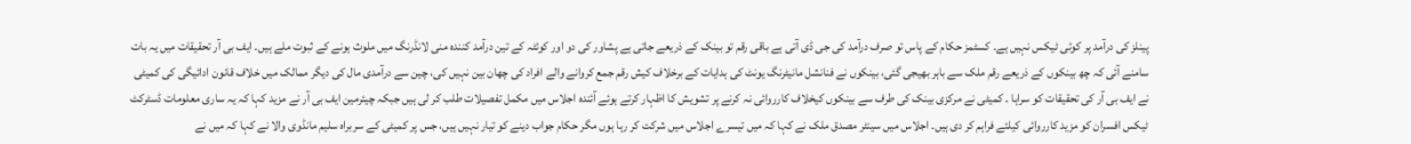پینلز کی درآمد پر کوئی ٹیکس نہیں ہے۔ کسٹمز حکام کے پاس تو صرف درآمد کی جی ڈی آتی ہے باقی رقم تو بینک کے ذریعے جاتی ہے پشاور کی دو اور کوئٹہ کے تین درآمد کنندہ منی لانڈرنگ میں ملوث ہونے کے ثبوت ملے ہیں۔ ایف بی آر تحقیقات میں یہ بات سامنے آئی کہ چھ بینکوں کے ذریعے رقم ملک سے باہر بھیجی گئی، بینکوں نے فنانشل مانیٹرنگ یونٹ کی ہدایات کے برخلاف کیش رقم جمع کروانے والے افراد کی چھان بین نہیں کی، چین سے درآمدی مال کی دیگر ممالک میں خلاف قانون ادائیگی کی کمیٹی نے ایف بی آر کی تحقیقات کو سراہا ۔ کمیٹی نے مرکزی بینک کی طرف سے بینکوں کیخلاف کارروائی نہ کرنے پر تشویش کا اظہار کرتے ہوئے آئندہ اجلاس میں مکمل تفصیلات طلب کر لی ہیں جبکہ چیئرمین ایف بی آر نے مزید کہا کہ یہ ساری معلومات ڈسٹرکٹ ٹیکس افسران کو مزید کارروائی کیلئے فراہم کر دی ہیں۔ اجلاس میں سینٹر مصدق ملک نے کہا کہ میں تیسرے اجلاس میں شرکت کر رہا ہوں مگر حکام جواب دینے کو تیار نہیں ہیں، جس پر کمیٹی کے سربراہ سلیم مانڈوی والا نے کہا کہ میں نے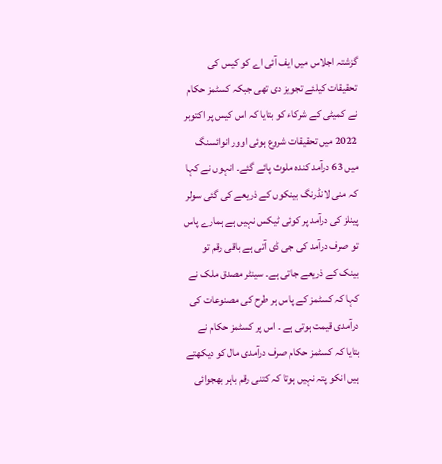گزشتہ اجلاس میں ایف آئی اے کو کیس کی تحقیقات کیلئے تجویز دی تھی جبکہ کسٹمز حکام نے کمیٹی کے شرکاء کو بتایا کہ اس کیس پر اکتوبر 2022 میں تحقیقات شروع ہوئی اوور انوائسنگ میں 63 درآمد کندہ ملوث پائے گئے۔ انہوں نے کہا کہ منی لانڈرنگ بینکوں کے ذریعے کی گئی سولر پینلز کی درآمد پر کوئی ٹیکس نہیں ہے ہمارے پاس تو صرف درآمد کی جی ڈی آتی ہے باقی رقم تو بینک کے ذریعے جاتی ہے۔ سینٹر مصدق ملک نے کہا کہ کسٹمز کے پاس ہر طرح کی مصنوعات کی درآمدی قیمت ہوتی ہے ۔ اس پر کسٹمز حکام نے بتایا کہ کسٹمز حکام صرف درآمدی مال کو دیکھتے ہیں انکو پتہ نہیں ہوتا کہ کتنی رقم باہر بھجوائی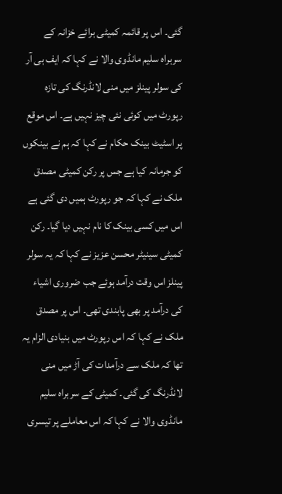گئی۔ اس پر قائمہ کمیٹی برائے خزانہ کے سربراہ سلیم مانڈوی والا نے کہا کہ ایف بی آر کی سولر پینلز میں منی لانڈرنگ کی تازہ رپورٹ میں کوئی نئی چیز نہیں ہے۔ اس موقع پر اسٹیٹ بینک حکام نے کہا کہ ہم نے بینکوں کو جرمانہ کیا ہے جس پر رکن کمیٹی مصدق ملک نے کہا کہ جو رپورٹ ہمیں دی گئی ہے اس میں کسی بینک کا نام نہیں دیا گیا۔ رکن کمیٹی سینیٹر محسن عزیز نے کہا کہ یہ سولر پینلز اس وقت درآمد ہوئے جب ضروری اشیاء کی درآمد پر بھی پابندی تھی۔ اس پر مصدق ملک نے کہا کہ اس رپورٹ میں بنیادی الزام یہ تھا کہ ملک سے درآمدات کی آڑ میں منی لانڈرنگ کی گئی۔ کمیٹی کے سربراہ سلیم مانڈوی والا نے کہا کہ اس معاملے پر تیسری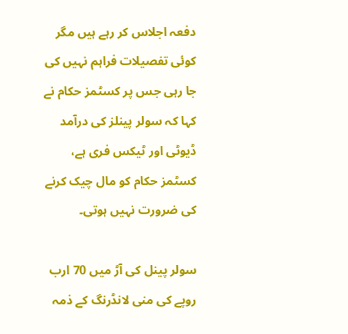دفعہ اجلاس کر رہے ہیں مگر کوئی تفصیلات فراہم نہیں کی جا رہی جس پر کسٹمز حکام نے کہا کہ سولر پینلز کی درآمد ڈیوٹی اور ٹیکس فری ہے، کسٹمز حکام کو مال چیک کرنے کی ضرورت نہیں ہوتی۔

سولر پینل کی آڑ میں 70 ارب روپے کی منی لانڈرنگ کے ذمہ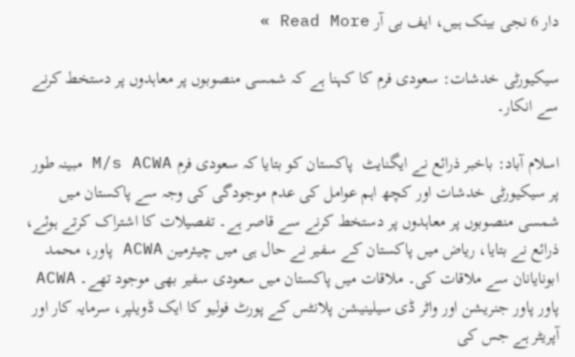دار 6 نجی بینک ہیں، ایف بی آر Read More »

سیکیورٹی خدشات: سعودی فرم کا کہنا ہے کہ شمسی منصوبوں پر معاہدوں پر دستخط کرنے سے انکار۔

اسلام آباد: باخبر ذرائع نے ایگنایٹ  پاکستان کو بتایا کہ سعودی فرم M/s ACWA مبینہ طور پر سیکیورٹی خدشات اور کچھ اہم عوامل کی عدم موجودگی کی وجہ سے پاکستان میں شمسی منصوبوں پر معاہدوں پر دستخط کرنے سے قاصر ہے۔ تفصیلات کا اشتراک کرتے ہوئے، ذرائع نے بتایا، ریاض میں پاکستان کے سفیر نے حال ہی میں چیئرمین ACWA پاور، محمد ابونایانان سے ملاقات کی۔ ملاقات میں پاکستان میں سعودی سفیر بھی موجود تھے۔ ACWA پاور پاور جنریشن اور واٹر ڈی سیلینیشن پلانٹس کے پورٹ فولیو کا ایک ڈویلپر، سرمایہ کار اور آپریٹر ہے جس کی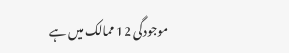موجودگی 12 ممالک میں ہے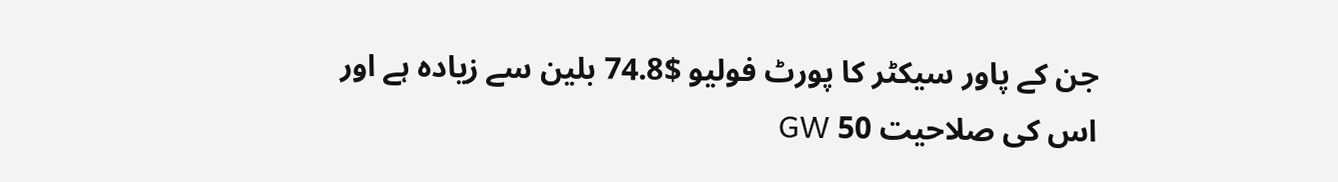جن کے پاور سیکٹر کا پورٹ فولیو $74.8 بلین سے زیادہ ہے اور اس کی صلاحیت 50 GW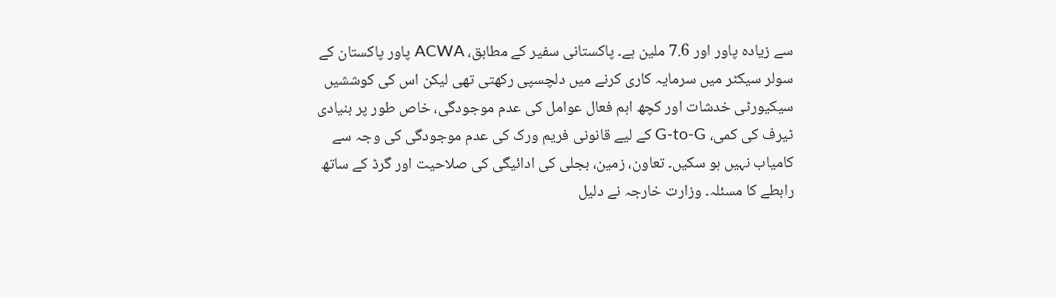سے زیادہ پاور اور 7.6 ملین ہے۔ پاکستانی سفیر کے مطابق، ACWA پاور پاکستان کے سولر سیکٹر میں سرمایہ کاری کرنے میں دلچسپی رکھتی تھی لیکن اس کی کوششیں سیکیورٹی خدشات اور کچھ اہم فعال عوامل کی عدم موجودگی، خاص طور پر بنیادی ٹیرف کی کمی، G-to-G کے لیے قانونی فریم ورک کی عدم موجودگی کی وجہ سے کامیاب نہیں ہو سکیں۔ تعاون، زمین، بجلی کی ادائیگی کی صلاحیت اور گرڈ کے ساتھ رابطے کا مسئلہ۔ وزارت خارجہ نے دلیل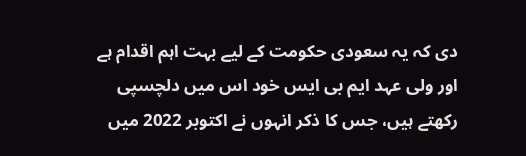دی کہ یہ سعودی حکومت کے لیے بہت اہم اقدام ہے اور ولی عہد ایم بی ایس خود اس میں دلچسپی رکھتے ہیں، جس کا ذکر انہوں نے اکتوبر 2022 میں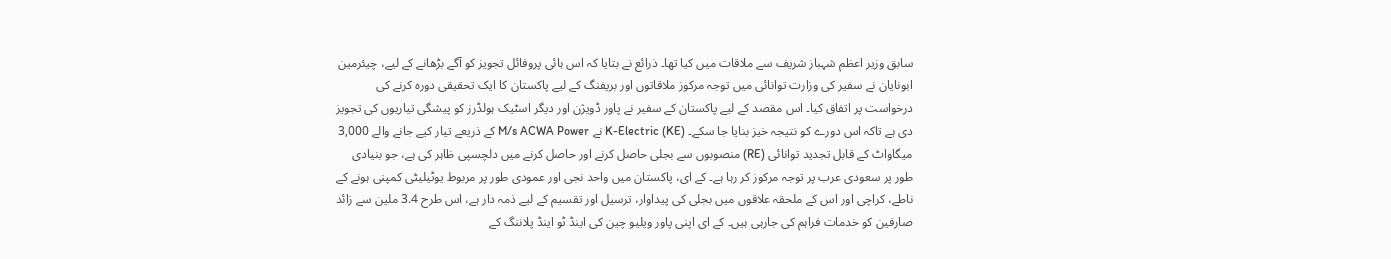سابق وزیر اعظم شہباز شریف سے ملاقات میں کیا تھا۔ ذرائع نے بتایا کہ اس ہائی پروفائل تجویز کو آگے بڑھانے کے لیے، چیئرمین ابونایان نے سفیر کی وزارت توانائی میں توجہ مرکوز ملاقاتوں اور بریفنگ کے لیے پاکستان کا ایک تحقیقی دورہ کرنے کی درخواست پر اتفاق کیا۔ اس مقصد کے لیے پاکستان کے سفیر نے پاور ڈویژن اور دیگر اسٹیک ہولڈرز کو پیشگی تیاریوں کی تجویز دی ہے تاکہ اس دورے کو نتیجہ خیز بنایا جا سکے۔ K-Electric (KE) نے M/s ACWA Power کے ذریعے تیار کیے جانے والے 3,000 میگاواٹ کے قابل تجدید توانائی (RE) منصوبوں سے بجلی حاصل کرنے اور حاصل کرنے میں دلچسپی ظاہر کی ہے، جو بنیادی طور پر سعودی عرب پر توجہ مرکوز کر رہا ہے۔ کے ای، پاکستان میں واحد نجی اور عمودی طور پر مربوط یوٹیلیٹی کمپنی ہونے کے ناطے، کراچی اور اس کے ملحقہ علاقوں میں بجلی کی پیداوار، ترسیل اور تقسیم کے لیے ذمہ دار ہے، اس طرح 3.4 ملین سے زائد صارفین کو خدمات فراہم کی جارہی ہیں۔ کے ای اپنی پاور ویلیو چین کی اینڈ ٹو اینڈ پلاننگ کے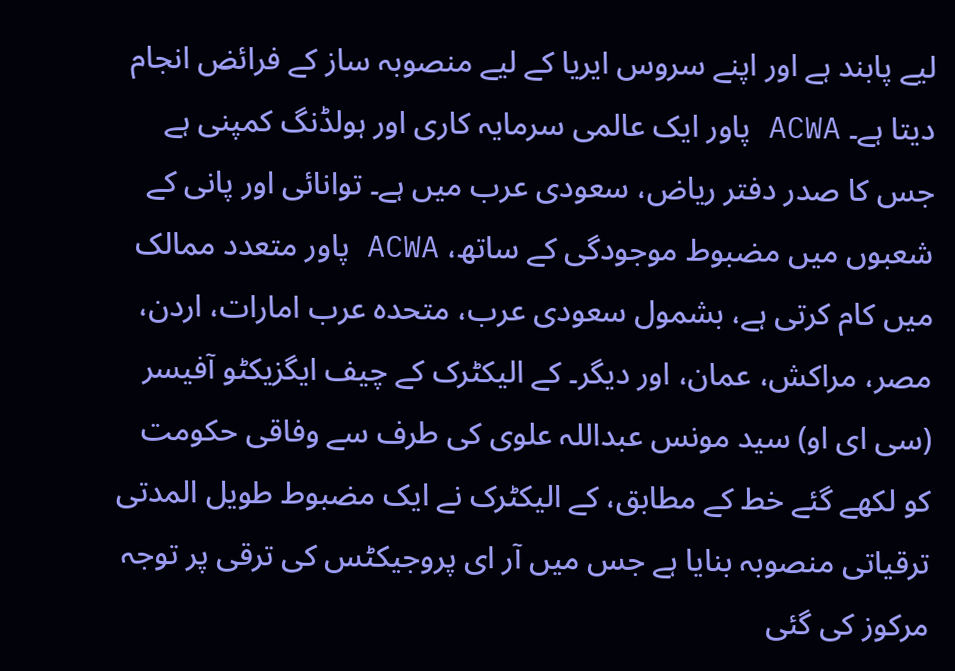لیے پابند ہے اور اپنے سروس ایریا کے لیے منصوبہ ساز کے فرائض انجام دیتا ہے۔ ACWA پاور ایک عالمی سرمایہ کاری اور ہولڈنگ کمپنی ہے جس کا صدر دفتر ریاض، سعودی عرب میں ہے۔ توانائی اور پانی کے شعبوں میں مضبوط موجودگی کے ساتھ، ACWA پاور متعدد ممالک میں کام کرتی ہے، بشمول سعودی عرب، متحدہ عرب امارات، اردن، مصر، مراکش، عمان، اور دیگر۔ کے الیکٹرک کے چیف ایگزیکٹو آفیسر (سی ای او) سید مونس عبداللہ علوی کی طرف سے وفاقی حکومت کو لکھے گئے خط کے مطابق، کے الیکٹرک نے ایک مضبوط طویل المدتی ترقیاتی منصوبہ بنایا ہے جس میں آر ای پروجیکٹس کی ترقی پر توجہ مرکوز کی گئی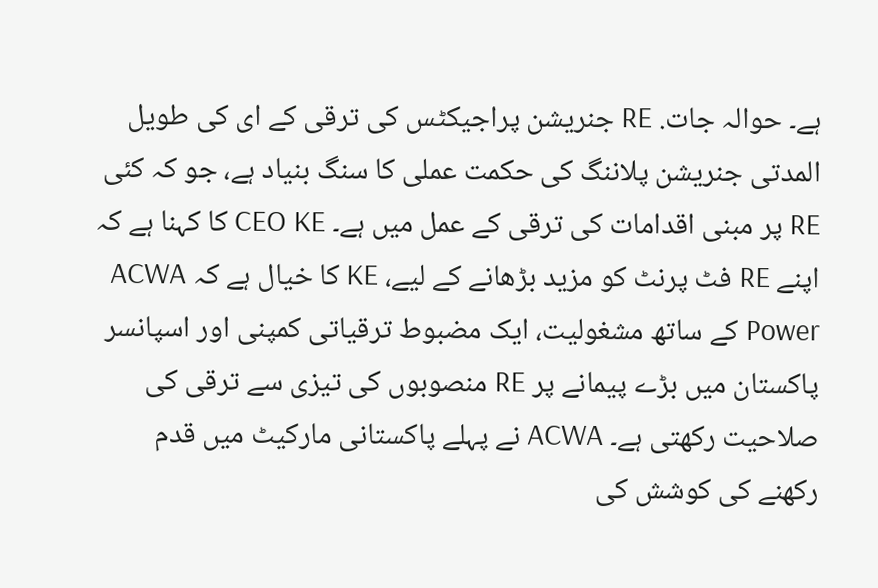ہے۔ حوالہ جات. RE جنریشن پراجیکٹس کی ترقی کے ای کی طویل المدتی جنریشن پلاننگ کی حکمت عملی کا سنگ بنیاد ہے، جو کہ کئی RE پر مبنی اقدامات کی ترقی کے عمل میں ہے۔ CEO KE کا کہنا ہے کہ اپنے RE فٹ پرنٹ کو مزید بڑھانے کے لیے، KE کا خیال ہے کہ ACWA Power کے ساتھ مشغولیت، ایک مضبوط ترقیاتی کمپنی اور اسپانسر پاکستان میں بڑے پیمانے پر RE منصوبوں کی تیزی سے ترقی کی صلاحیت رکھتی ہے۔ ACWA نے پہلے پاکستانی مارکیٹ میں قدم رکھنے کی کوشش کی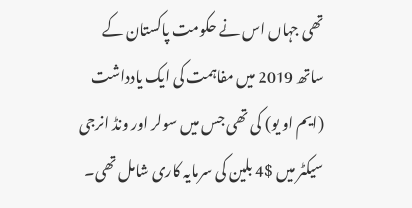تھی جہاں اس نے حکومت پاکستان کے ساتھ 2019 میں مفاہمت کی ایک یادداشت (ایم او یو) کی تھی جس میں سولر اور ونڈ انرجی سیکٹر میں $4 بلین کی سرمایہ کاری شامل تھی۔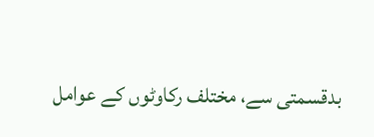بدقسمتی سے، مختلف رکاوٹوں کے عوامل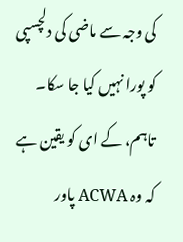کی وجہ سے ماضی کی دلچسپی کو پورا نہیں کیا جا سکا۔ تاہم، کے ای کو یقین ہے کہ وہ ACWA پاور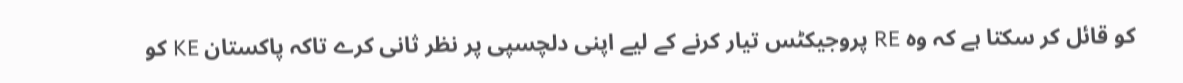کو قائل کر سکتا ہے کہ وہ RE پروجیکٹس تیار کرنے کے لیے اپنی دلچسپی پر نظر ثانی کرے تاکہ پاکستان KE کو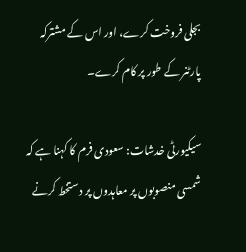بجلی فروخت کرے، اور اس کے مشترکہ پارٹنر کے طور پر کام کرے۔

سیکیورٹی خدشات: سعودی فرم کا کہنا ہے کہ شمسی منصوبوں پر معاہدوں پر دستخط کرنے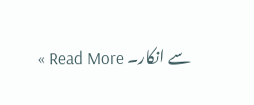سے انکار۔ Read More »